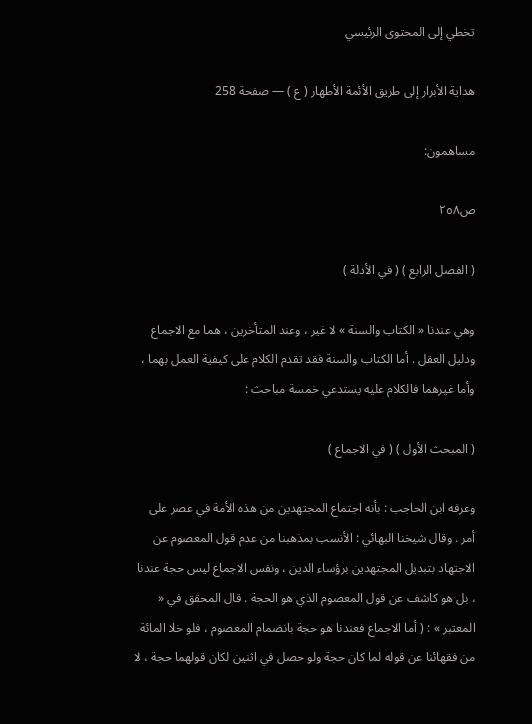تخطي إلى المحتوى الرئيسي

هداية الأبرار إلى طريق الأئمة الأطهار ( ع ) — صفحة 258

مساهمون:

ص٢٥٨

( الفصل الرابع ) ( في الأدلة )

وهي عندنا « الكتاب والسنة » لا غير ، وعند المتأخرين ، هما مع الاجماع ودليل العقل . أما الكتاب والسنة فقد تقدم الكلام على كيفية العمل بهما ، وأما غيرهما فالكلام عليه يستدعي خمسة مباحث :

( المبحث الأول ) ( في الاجماع )

وعرفه ابن الحاجب : بأنه اجتماع المجتهدين من هذه الأمة في عصر على أمر . وقال شيخنا البهائي : الأنسب بمذهبنا من عدم قول المعصوم عن الاجتهاد بتبديل المجتهدين برؤساء الدين ، ونفس الاجماع ليس حجة عندنا ، بل هو كاشف عن قول المعصوم الذي هو الحجة . قال المحقق في « المعتبر » : ( أما الاجماع فعندنا هو حجة بانضمام المعصوم ، فلو خلا المائة من فقهائنا عن قوله لما كان حجة ولو حصل في اثنين لكان قولهما حجة ، لا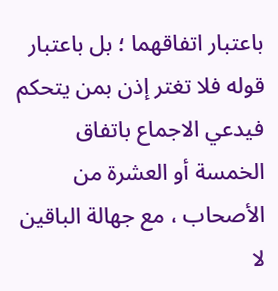باعتبار اتفاقهما ؛ بل باعتبار قوله فلا تغتر إذن بمن يتحكم فيدعي الاجماع باتفاق الخمسة أو العشرة من الأصحاب ، مع جهالة الباقين لا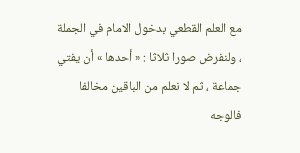مع العلم القطعي بدخول الامام في الجملة ، ولنفرض صورا ثلاثا : « أحدها » أن يفتي جماعة ، ثم لا نعلم من الباقين مخالفا فالوجه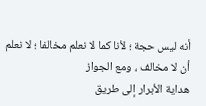أنه ليس حجة ؛ لأنا كما لا نعلم مخالفا ؛ لا نعلم أن لا مخالف ، ومع الجواز
هداية الأبرار إلى طريق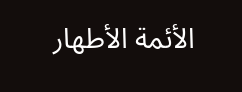الأئمة الأطهار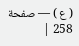( ع ) — صفحة 258 |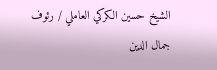الشيخ حسين الكركي العاملي / رئوف جمال الدين